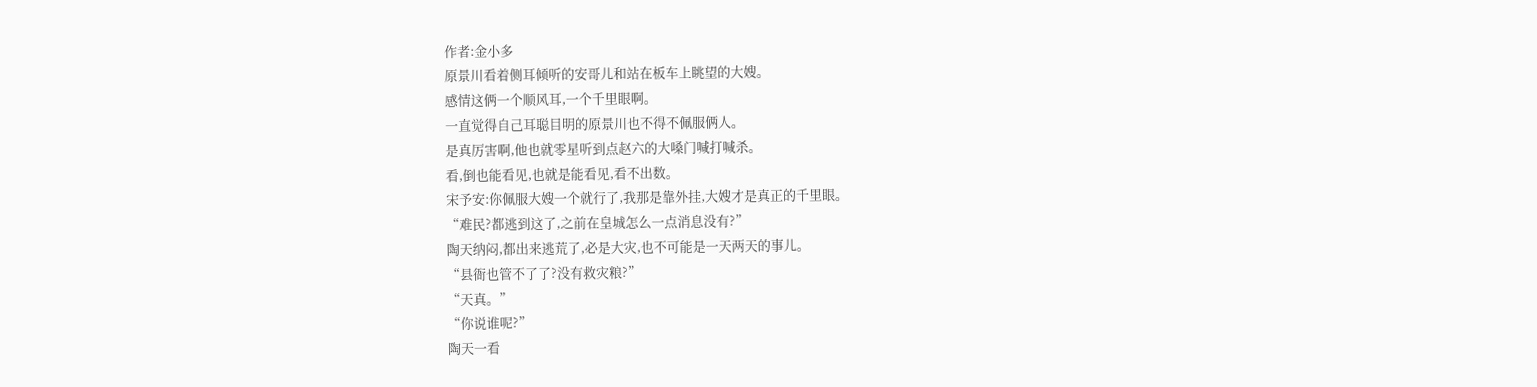作者:金小多
原景川看着侧耳倾听的安哥儿和站在板车上眺望的大嫂。
感情这俩一个顺风耳,一个千里眼啊。
一直觉得自己耳聪目明的原景川也不得不佩服俩人。
是真厉害啊,他也就零星听到点赵六的大嗓门喊打喊杀。
看,倒也能看见,也就是能看见,看不出数。
宋予安:你佩服大嫂一个就行了,我那是靠外挂,大嫂才是真正的千里眼。
“难民?都逃到这了,之前在皇城怎么一点消息没有?”
陶天纳闷,都出来逃荒了,必是大灾,也不可能是一天两天的事儿。
“县衙也管不了了?没有救灾粮?”
“天真。”
“你说谁呢?”
陶天一看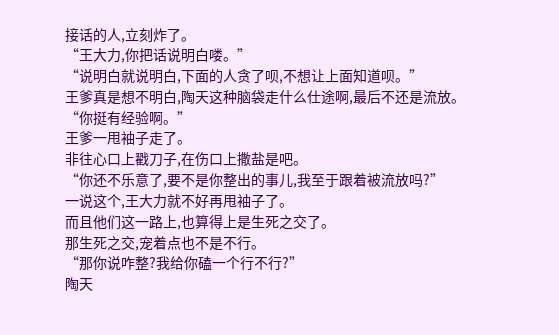接话的人,立刻炸了。
“王大力,你把话说明白喽。”
“说明白就说明白,下面的人贪了呗,不想让上面知道呗。”
王爹真是想不明白,陶天这种脑袋走什么仕途啊,最后不还是流放。
“你挺有经验啊。”
王爹一甩袖子走了。
非往心口上戳刀子,在伤口上撒盐是吧。
“你还不乐意了,要不是你整出的事儿,我至于跟着被流放吗?”
一说这个,王大力就不好再甩袖子了。
而且他们这一路上,也算得上是生死之交了。
那生死之交,宠着点也不是不行。
“那你说咋整?我给你磕一个行不行?”
陶天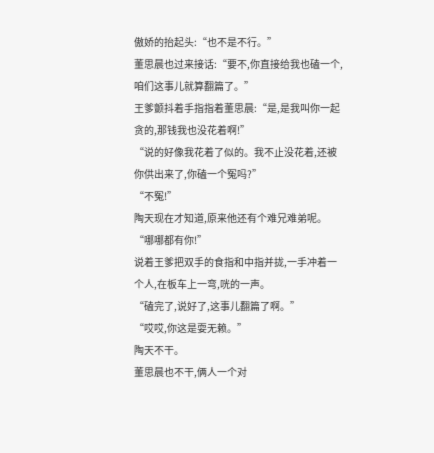傲娇的抬起头:“也不是不行。”
董思晨也过来接话:“要不,你直接给我也磕一个,咱们这事儿就算翻篇了。”
王爹颤抖着手指指着董思晨:“是,是我叫你一起贪的,那钱我也没花着啊!”
“说的好像我花着了似的。我不止没花着,还被你供出来了,你磕一个冤吗?”
“不冤!”
陶天现在才知道,原来他还有个难兄难弟呢。
“哪哪都有你!”
说着王爹把双手的食指和中指并拢,一手冲着一个人,在板车上一弯,咣的一声。
“磕完了,说好了,这事儿翻篇了啊。”
“哎哎,你这是耍无赖。”
陶天不干。
董思晨也不干,俩人一个对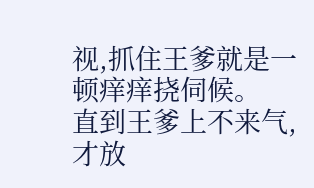视,抓住王爹就是一顿痒痒挠伺候。
直到王爹上不来气,才放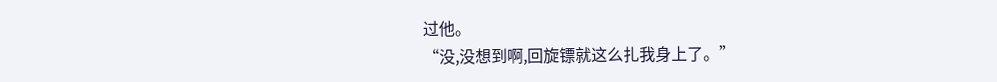过他。
“没,没想到啊,回旋镖就这么扎我身上了。”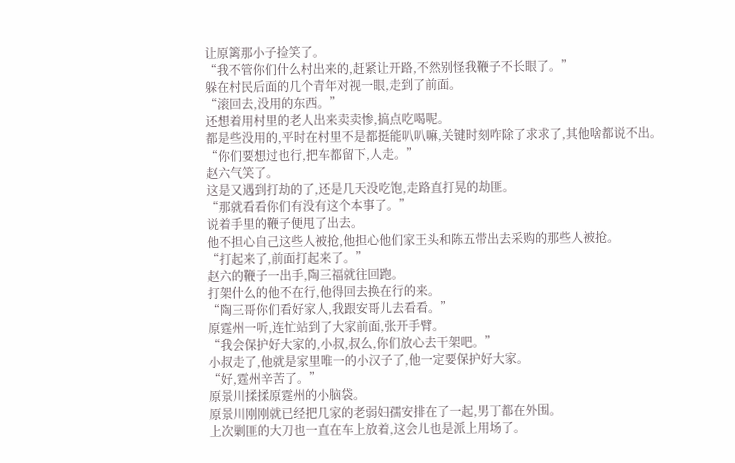让原篱那小子捡笑了。
“我不管你们什么村出来的,赶紧让开路,不然别怪我鞭子不长眼了。”
躲在村民后面的几个青年对视一眼,走到了前面。
“滚回去,没用的东西。”
还想着用村里的老人出来卖卖惨,搞点吃喝呢。
都是些没用的,平时在村里不是都挺能叭叭嘛,关键时刻咋除了求求了,其他啥都说不出。
“你们要想过也行,把车都留下,人走。”
赵六气笑了。
这是又遇到打劫的了,还是几天没吃饱,走路直打晃的劫匪。
“那就看看你们有没有这个本事了。”
说着手里的鞭子便甩了出去。
他不担心自己这些人被抢,他担心他们家王头和陈五带出去采购的那些人被抢。
“打起来了,前面打起来了。”
赵六的鞭子一出手,陶三福就往回跑。
打架什么的他不在行,他得回去换在行的来。
“陶三哥你们看好家人,我跟安哥儿去看看。”
原霆州一听,连忙站到了大家前面,张开手臂。
“我会保护好大家的,小叔,叔么,你们放心去干架吧。”
小叔走了,他就是家里唯一的小汉子了,他一定要保护好大家。
“好,霆州辛苦了。”
原景川揉揉原霆州的小脑袋。
原景川刚刚就已经把几家的老弱妇孺安排在了一起,男丁都在外围。
上次剿匪的大刀也一直在车上放着,这会儿也是派上用场了。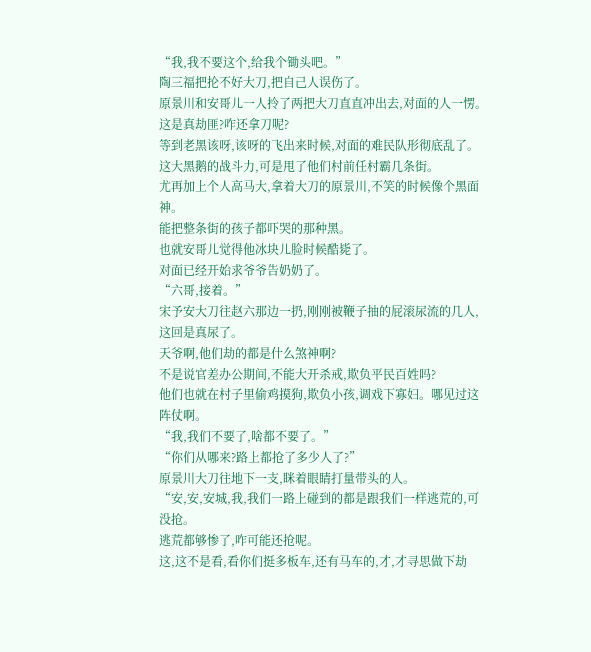“我,我不要这个,给我个锄头吧。”
陶三福把抡不好大刀,把自己人误伤了。
原景川和安哥儿一人拎了两把大刀直直冲出去,对面的人一愣。
这是真劫匪?咋还拿刀呢?
等到老黑该呀,该呀的飞出来时候,对面的难民队形彻底乱了。
这大黑鹅的战斗力,可是甩了他们村前任村霸几条街。
尤再加上个人高马大,拿着大刀的原景川,不笑的时候像个黑面神。
能把整条街的孩子都吓哭的那种黑。
也就安哥儿觉得他冰块儿脸时候酷毙了。
对面已经开始求爷爷告奶奶了。
“六哥,接着。”
宋予安大刀往赵六那边一扔,刚刚被鞭子抽的屁滚尿流的几人,这回是真尿了。
天爷啊,他们劫的都是什么煞神啊?
不是说官差办公期间,不能大开杀戒,欺负平民百姓吗?
他们也就在村子里偷鸡摸狗,欺负小孩,调戏下寡妇。哪见过这阵仗啊。
“我,我们不要了,啥都不要了。”
“你们从哪来?路上都抢了多少人了?”
原景川大刀往地下一支,眯着眼睛打量带头的人。
“安,安,安城,我,我们一路上碰到的都是跟我们一样逃荒的,可没抢。
逃荒都够惨了,咋可能还抢呢。
这,这不是看,看你们挺多板车,还有马车的,才,才寻思做下劫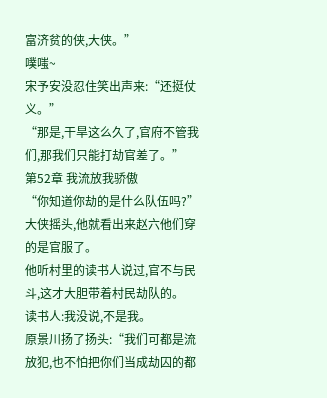富济贫的侠,大侠。”
噗嗤~
宋予安没忍住笑出声来:“还挺仗义。”
“那是,干旱这么久了,官府不管我们,那我们只能打劫官差了。”
第52章 我流放我骄傲
“你知道你劫的是什么队伍吗?”
大侠摇头,他就看出来赵六他们穿的是官服了。
他听村里的读书人说过,官不与民斗,这才大胆带着村民劫队的。
读书人:我没说,不是我。
原景川扬了扬头:“我们可都是流放犯,也不怕把你们当成劫囚的都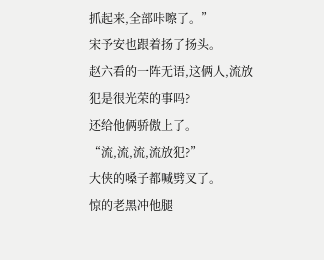抓起来,全部咔嚓了。”
宋予安也跟着扬了扬头。
赵六看的一阵无语,这俩人,流放犯是很光荣的事吗?
还给他俩骄傲上了。
“流,流,流,流放犯?”
大侠的嗓子都喊劈叉了。
惊的老黑冲他腿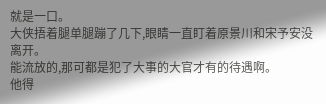就是一口。
大侠捂着腿单腿蹦了几下,眼睛一直盯着原景川和宋予安没离开。
能流放的,那可都是犯了大事的大官才有的待遇啊。
他得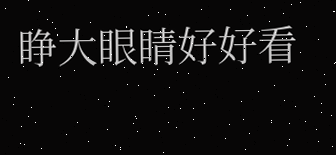睁大眼睛好好看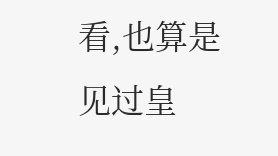看,也算是见过皇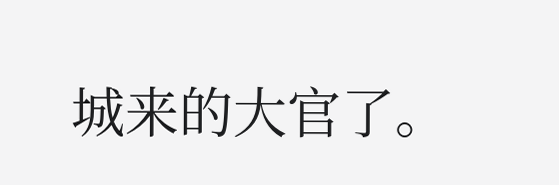城来的大官了。